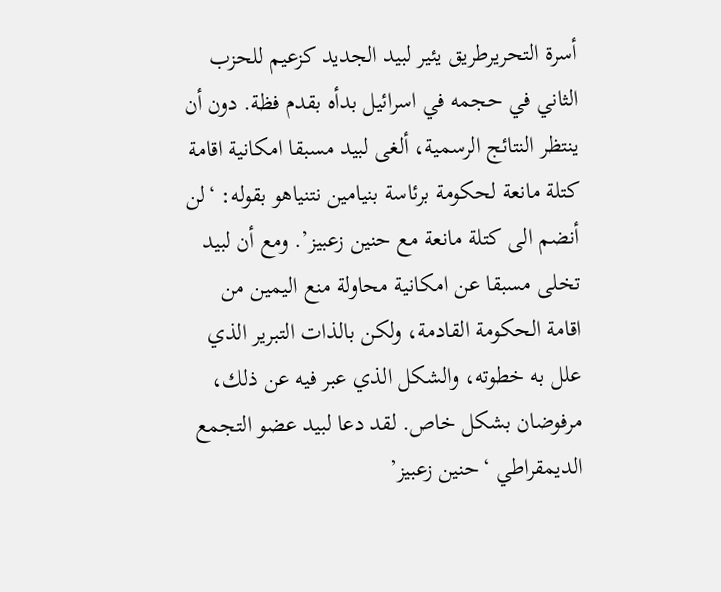أسرة التحريرطريق يئير لبيد الجديد كزعيم للحزب الثاني في حجمه في اسرائيل بدأه بقدم فظة. دون أن ينتظر النتائج الرسمية، ألغى لبيد مسبقا امكانية اقامة كتلة مانعة لحكومة برئاسة بنيامين نتنياهو بقوله: ‘لن أنضم الى كتلة مانعة مع حنين زعبيز’. ومع أن لبيد تخلى مسبقا عن امكانية محاولة منع اليمين من اقامة الحكومة القادمة، ولكن بالذات التبرير الذي علل به خطوته، والشكل الذي عبر فيه عن ذلك، مرفوضان بشكل خاص. لقد دعا لبيد عضو التجمع الديمقراطي ‘حنين زعبيز’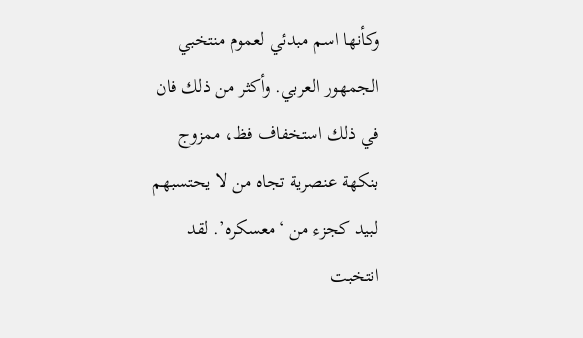وكأنها اسم مبدئي لعموم منتخبي الجمهور العربي. وأكثر من ذلك فان في ذلك استخفاف فظ، ممزوج بنكهة عنصرية تجاه من لا يحتسبهم لبيد كجزء من ‘معسكره’. لقد انتخبت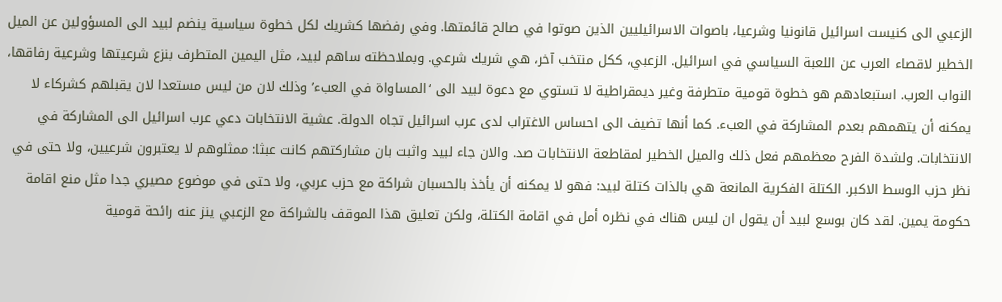الزعبي الى كنيست اسرائيل قانونيا وشرعيا، باصوات الاسرائيليين الذين صوتوا في صالح قائمتها. وفي رفضها كشريك لكل خطوة سياسية ينضم لبيد الى المسؤولين عن الميل الخطير لاقصاء العرب عن اللعبة السياسي في اسرائيل. الزعبي، ككل منتخب آخر، هي شريك شرعي. وبملاحظته ساهم لبيد، مثل اليمين المتطرف بنزع شرعيتها وشرعية رفاقها، النواب العرب. استبعادهم هو خطوة قومية متطرفة وغير ديمقراطية لا تستوي مع دعوة لبيد الى ‘المساواة في العبء’ وذلك لان من ليس مستعدا لان يقبلهم كشركاء لا يمكنه أن يتهمهم بعدم المشاركة في العبء. كما أنها تضيف الى احساس الاغتراب لدى عرب اسرائيل تجاه الدولة. عشية الانتخابات دعي عرب اسرائيل الى المشاركة في الانتخابات. ولشدة الفرح معظمهم فعل ذلك والميل الخطير لمقاطعة الانتخابات صد. والان جاء لبيد واثبت بان مشاركتهم كانت عبثا: ممثلوهم لا يعتبرون شرعيين، ولا حتى في نظر حزب الوسط الاكبر. الكتلة الفكرية المانعة هي بالذات كتلة لبيد: فهو لا يمكنه أن يأخذ بالحسبان شراكة مع حزب عربي، ولا حتى في موضوع مصيري جدا مثل منع اقامة حكومة يمين. لقد كان بوسع لبيد أن يقول ان ليس هناك في نظره أمل في اقامة الكتلة، ولكن تعليق هذا الموقف بالشراكة مع الزعبي ينز عنه رائحة قومية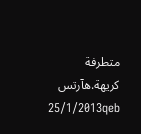متطرفة كريهة.هآرتس 25/1/2013qeb